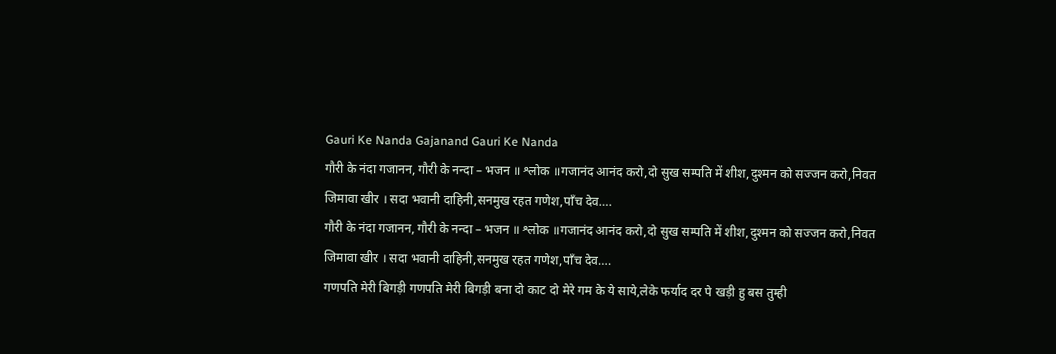Gauri Ke Nanda Gajanand Gauri Ke Nanda
गौरी के नंदा गजानन, गौरी के नन्दा – भजन ॥ श्लोक ॥गजानंद आनंद करो,दो सुख सम्पति में शीश,दुश्मन को सज्जन करो,निवत जिमावा खीर । सदा भवानी दाहिनी,सनमुख रहत गणेश,पाँच देव….
गौरी के नंदा गजानन, गौरी के नन्दा – भजन ॥ श्लोक ॥गजानंद आनंद करो,दो सुख सम्पति में शीश,दुश्मन को सज्जन करो,निवत जिमावा खीर । सदा भवानी दाहिनी,सनमुख रहत गणेश,पाँच देव….
गणपति मेरी बिगड़ी गणपति मेरी बिगड़ी बना दो काट दो मेरे गम के ये साये,लेके फर्याद दर पे खड़ी हु बस तुम्ही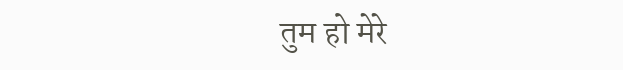तुम हो मेरे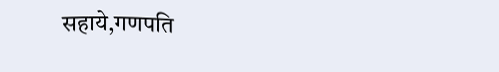सहाये,गणपति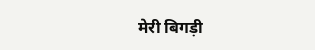मेरी बिगड़ी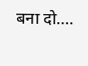बना दो….